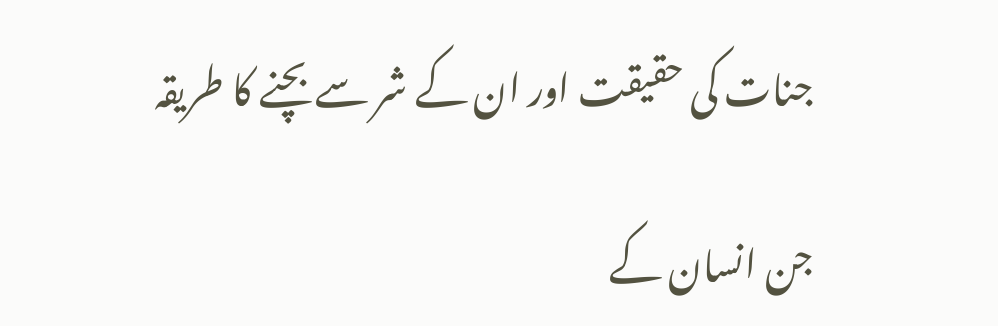جنات کی حقیقت اور ان کے شر سے بچنے کا طریقہ

جن انسان کے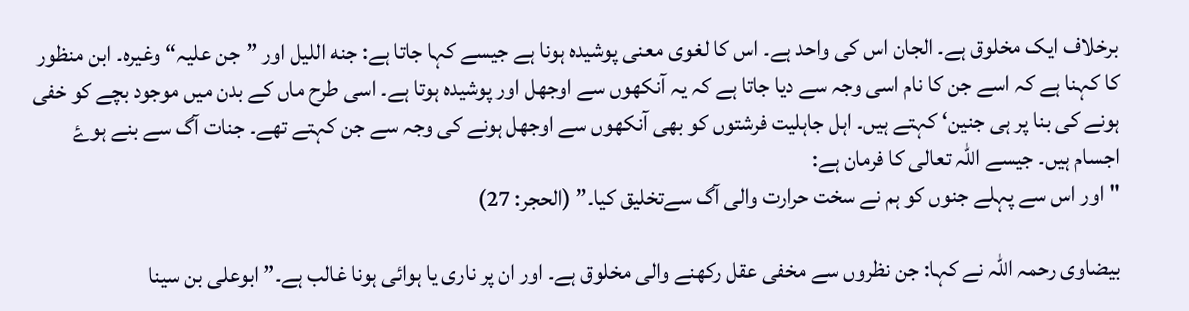برخلاف ایک مخلوق ہے۔ الجان اس کی واحد ہے۔ اس کا لغوی معنی پوشیدہ ہونا ہے جیسے کہا جاتا ہے: جنه الليل اور ”جن علیہ“ وغیرہ۔ ابن منظور کا کہنا ہے کہ اسے جن کا نام اسی وجہ سے دیا جاتا ہے کہ یہ آنکھوں سے اوجھل اور پوشیدہ ہوتا ہے۔ اسی طرح ماں کے بدن میں موجود بچے کو خفی ہونے کی بنا پر ہی جنین‘ کہتے ہیں۔ اہل جاہلیت فرشتوں کو بھی آنکھوں سے اوجھل ہونے کی وجہ سے جن کہتے تھے۔ جنات آگ سے بنے ہوۓ اجسام ہیں۔ جیسے اللہ تعالی کا فرمان ہے:
"اور اس سے پہلے جنوں کو ہم نے سخت حرارت والی آگ سےتخلیق کیا۔” (الحجر: 27)

بیضاوی رحمہ اللہ نے کہا: جن نظروں سے مخفی عقل رکھنے والی مخلوق ہے۔ اور ان پر ناری یا ہوائی ہونا غالب ہے۔” ابوعلی بن سینا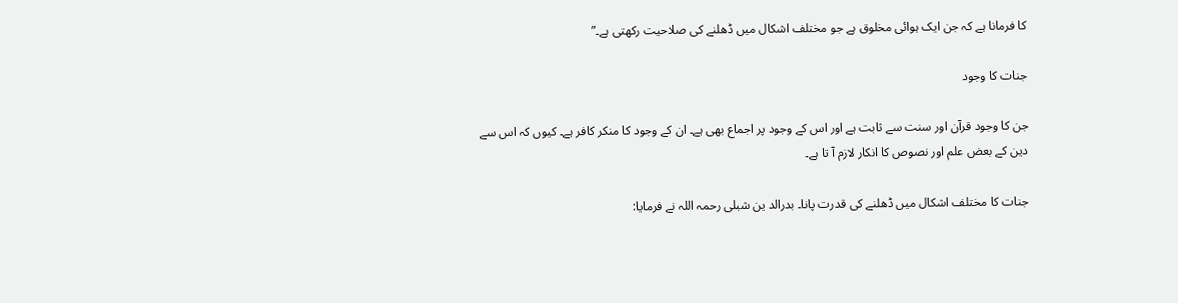کا فرمانا ہے کہ جن ایک ہوائی مخلوق ہے جو مختلف اشکال میں ڈھلنے کی صلاحیت رکھتی ہے۔”

جنات کا وجود

جن کا وجود قرآن اور سنت سے ثابت ہے اور اس کے وجود پر اجماع بھی ہے۔ ان کے وجود کا منکر کافر ہے۔ کیوں کہ اس سے دین کے بعض علم اور نصوص کا انکار لازم آ تا ہے۔

جنات کا مختلف اشکال میں ڈھلنے کی قدرت پانا۔ بدرالد ین شبلی رحمہ اللہ نے فرمایا: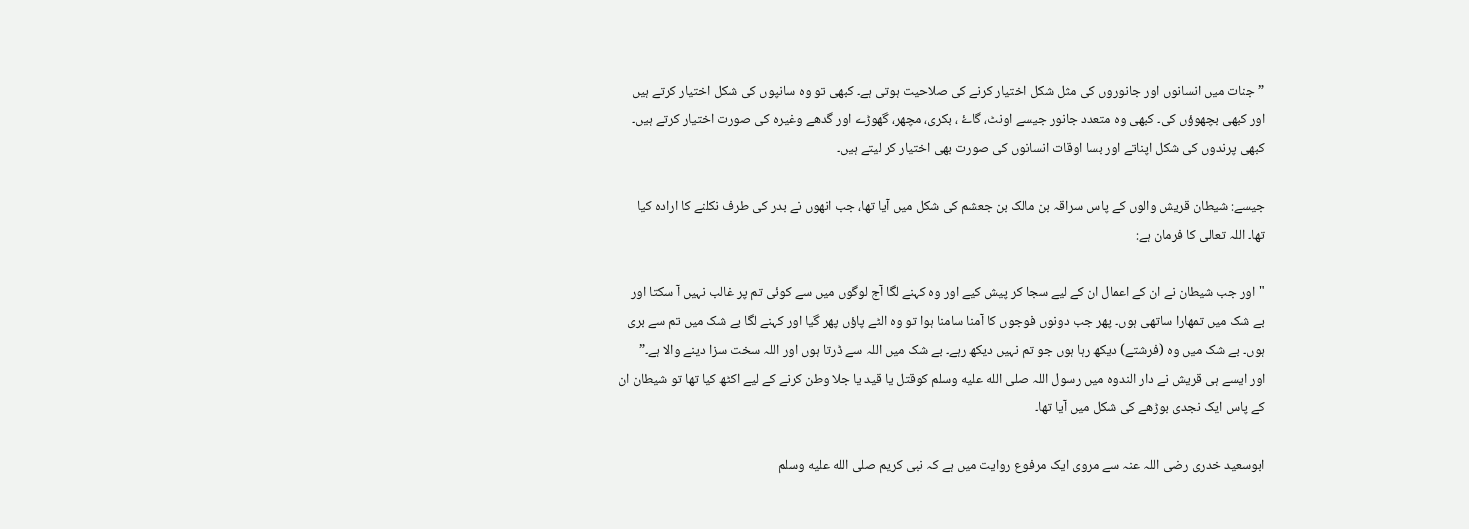”جنات میں انسانوں اور جانوروں کی مثل شکل اختیار کرنے کی صلاحیت ہوتی ہے۔ کبھی تو وہ سانپوں کی شکل اختیار کرتے ہیں اور کبھی بچھوؤں کی۔ کبھی وہ متعدد جانور جیسے اونٹ، گاۓ ، بکری، مچھر، گھوڑے اور گدھے وغیرہ کی صورت اختیار کرتے ہیں۔ کبھی پرندوں کی شکل اپناتے اور بسا اوقات انسانوں کی صورت بھی اختیار کر لیتے ہیں۔

جیسے: شیطان قریش والوں کے پاس سراقہ بن مالک بن جعشم کی شکل میں آیا تھا، جب انھوں نے بدر کی طرف نکلنے کا ارادہ کیا تھا۔ اللہ تعالی کا فرمان ہے:

"اور جب شیطان نے ان کے اعمال ان کے لیے سجا کر پیش کیے اور وہ کہنے لگا آج لوگوں میں سے کوئی تم پر غالب نہیں آ سکتا اور بے شک میں تمھارا ساتھی ہوں۔ پھر جب دونوں فوجوں کا آمنا سامنا ہوا تو وہ الٹے پاؤں پھر گیا اور کہنے لگا بے شک میں تم سے بری ہوں۔ بے شک میں وہ (فرشتے) دیکھ رہا ہوں جو تم نہیں دیکھ رہے۔ بے شک میں اللہ سے ڈرتا ہوں اور اللہ سخت سزا دینے والا ہے۔”
اور ایسے ہی قریش نے دار الندوہ میں رسول اللہ صلى الله عليه وسلم کوقتل یا قید یا جلا وطن کرنے کے لیے اکٹھ کیا تھا تو شیطان ان کے پاس ایک نجدی بوڑھے کی شکل میں آیا تھا۔

ابوسعید خدری رضی اللہ عنہ سے مروی ایک مرفوع روایت میں ہے کہ نبی کریم صلى الله عليه وسلم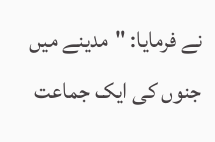نے فرمایا: "مدینے میں جنوں کی ایک جماعت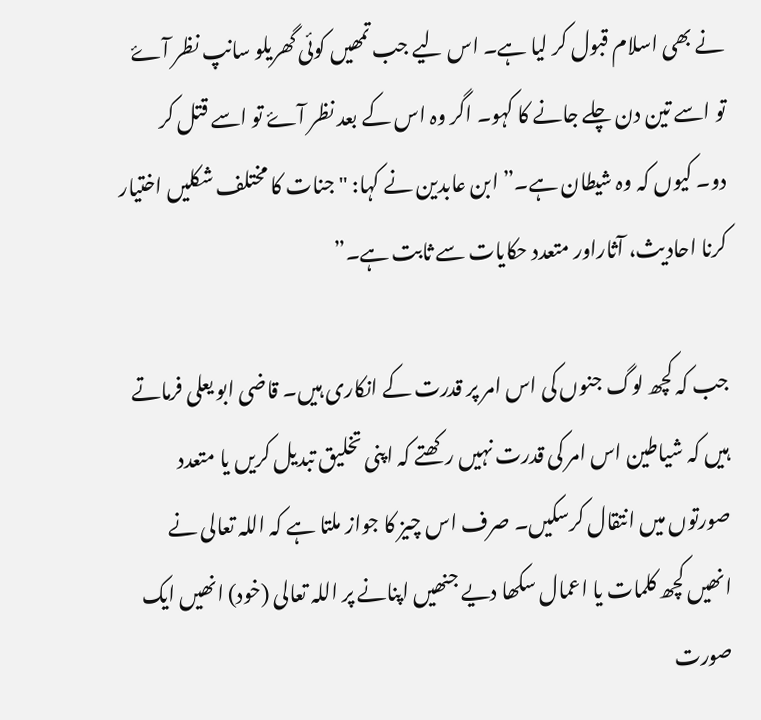نے بھی اسلام قبول کر لیا ہے۔ اس لیے جب تمھیں کوئی گھریلو سانپ نظر آۓ تو اسے تین دن چلے جانے کا کہو۔ اگر وہ اس کے بعد نظر آۓ تو اسے قتل کر دو۔ کیوں کہ وہ شیطان ہے۔” ابن عابدین نے کہا: "جنات کا مختلف شکلیں اختیار کرنا احادیث، آثاراور متعدد حکایات سے ثابت ہے۔”

جب کہ کچھ لوگ جنوں کی اس امر پر قدرت کے انکاری ہیں۔ قاضی ابو یعلی فرماتے ہیں کہ شیاطین اس امر کی قدرت نہیں رکھتے کہ اپنی تخلیق تبدیل کریں یا متعدد صورتوں میں انتقال کرسکیں۔ صرف اس چیز کا جواز ملتا ہے کہ اللہ تعالی نے انھیں کچھ کلمات یا اعمال سکھا دیے جنھیں اپنانے پر اللہ تعالی (خود) انھیں ایک صورت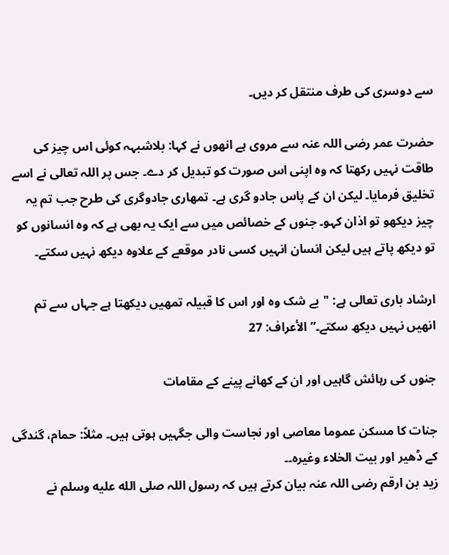سے دوسری کی طرف منتقل کر دیں۔

حضرت عمر رضی اللہ عنہ سے مروی ہے انھوں نے کہا: بلاشبہہ کوئی اس چیز کی طاقت نہیں رکھتا کہ وہ اپنی اس صورت کو تبدیل کر دے۔ جس پر اللہ تعالی نے اسے تخلیق فرمایا۔ لیکن ان کے پاس جادو گری ہے۔ تمھاری جادوگری کی طرح جب تم یہ چیز دیکھو تو اذان کہو۔ جنوں کے خصائص میں سے ایک یہ بھی ہے کہ وہ انسانوں کو تو دیکھ پاتے ہیں لیکن انسان انہیں کسی نادر موقعے کے علاوہ دیکھ نہیں سکتے۔

ارشاد باری تعالی ہے: "بے شک وہ اور اس کا قبیلہ تمھیں دیکھتا ہے جہاں سے تم انھیں نہیں دیکھ سکتے۔” الأعراف: 27

جنوں کی رہائش گاہیں اور ان کے کھانے پینے کے مقامات

جنات کا مسکن عموما معاصی اور نجاست والی جگہیں ہوتی ہیں۔ مثلاً: حمام، گندگی کے ڈھیر اور بیت الخلاء وغیرہ۔۔
زید بن ارقم رضی اللہ عنہ بیان کرتے ہیں کہ رسول اللہ صلى الله عليه وسلم نے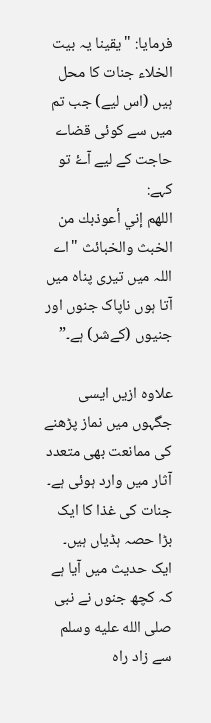فرمایا: "یقینا یہ بیت الخلاء جنات کا محل ہیں (اس لیے) جب تم میں سے کوئی قضاے حاجت کے لیے آۓ تو کہے:
اللهم إني أعوذبك من الخبث والخبائث "اے اللہ میں تیری پناہ میں آتا ہوں ناپاک جنوں اور جنیوں (کےشر) ہے۔”

علاوہ ازیں ایسی جگہوں میں نماز پڑھنے کی ممانعت بھی متعدد آثار میں وارد ہوئی ہے۔ جنات کی غذا کا ایک بڑا حصہ ہڈیاں ہیں۔ ایک حدیث میں آیا ہے کہ کچھ جنوں نے نبی صلى الله عليه وسلم سے زاد راہ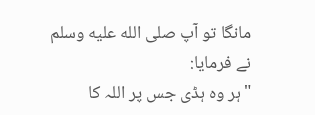مانگا تو آپ صلى الله عليه وسلم نے فرمایا:
"ہر وہ ہڈی جس پر اللہ کا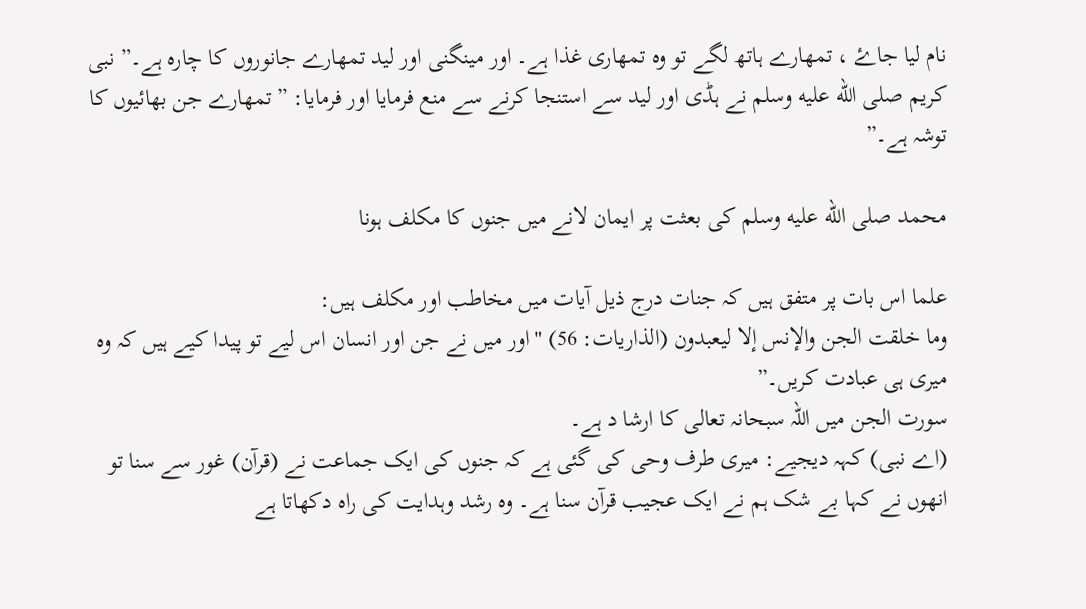نام لیا جاۓ ، تمھارے ہاتھ لگے تو وہ تمھاری غذا ہے۔ اور مینگنی اور لید تمھارے جانوروں کا چارہ ہے۔” نبی کریم صلى الله عليه وسلم نے ہڈی اور لید سے استنجا کرنے سے منع فرمایا اور فرمایا: ” تمھارے جن بھائیوں کا توشہ ہے۔”

محمد صلى الله عليه وسلم کی بعثت پر ایمان لانے میں جنوں کا مکلف ہونا

علما اس بات پر متفق ہیں کہ جنات درج ذیل آیات میں مخاطب اور مکلف ہیں:
وما خلقت الجن والإنس إلا ليعبدون (الذاريات: 56) "اور میں نے جن اور انسان اس لیے تو پیدا کیے ہیں کہ وہ میری ہی عبادت کریں۔”
سورت الجن میں اللہ سبحانہ تعالی کا ارشا د ہے۔
(اے نبی) کہہ دیجیے: میری طرف وحی کی گئی ہے کہ جنوں کی ایک جماعت نے (قرآن) غور سے سنا تو انھوں نے کہا بے شک ہم نے ایک عجیب قرآن سنا ہے۔ وہ رشد وہدایت کی راہ دکھاتا ہے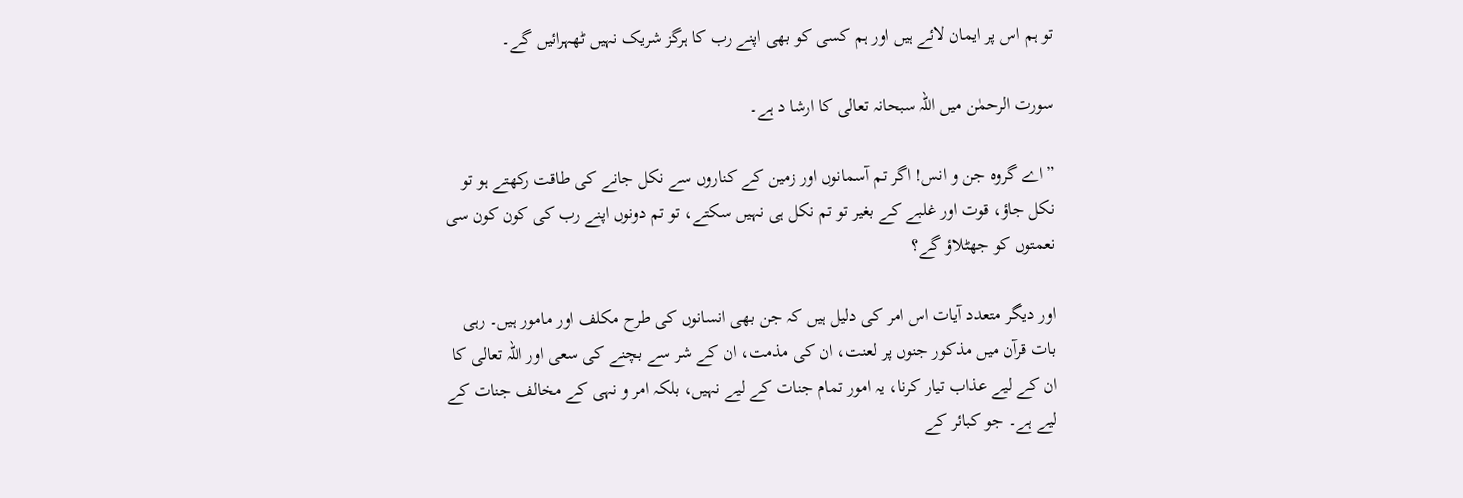تو ہم اس پر ایمان لائے ہیں اور ہم کسی کو بھی اپنے رب کا ہرگز شریک نہیں ٹھہرائیں گے۔

سورت الرحمٰن میں اللہ سبحانہ تعالی کا ارشا د ہے۔

”اے گروہ جن و انس! اگر تم آسمانوں اور زمین کے کناروں سے نکل جانے کی طاقت رکھتے ہو تو نکل جاؤ، قوت اور غلبے کے بغیر تو تم نکل ہی نہیں سکتے، تو تم دونوں اپنے رب کی کون کون سی نعمتوں کو جھٹلاؤ گے؟

اور دیگر متعدد آیات اس امر کی دلیل ہیں کہ جن بھی انسانوں کی طرح مکلف اور مامور ہیں۔ رہی بات قرآن میں مذکور جنوں پر لعنت، ان کی مذمت، ان کے شر سے بچنے کی سعی اور اللہ تعالی کا ان کے لیے عذاب تیار کرنا، یہ امور تمام جنات کے لیے نہیں، بلکہ امر و نہی کے مخالف جنات کے لیے ہے۔ جو کبائر کے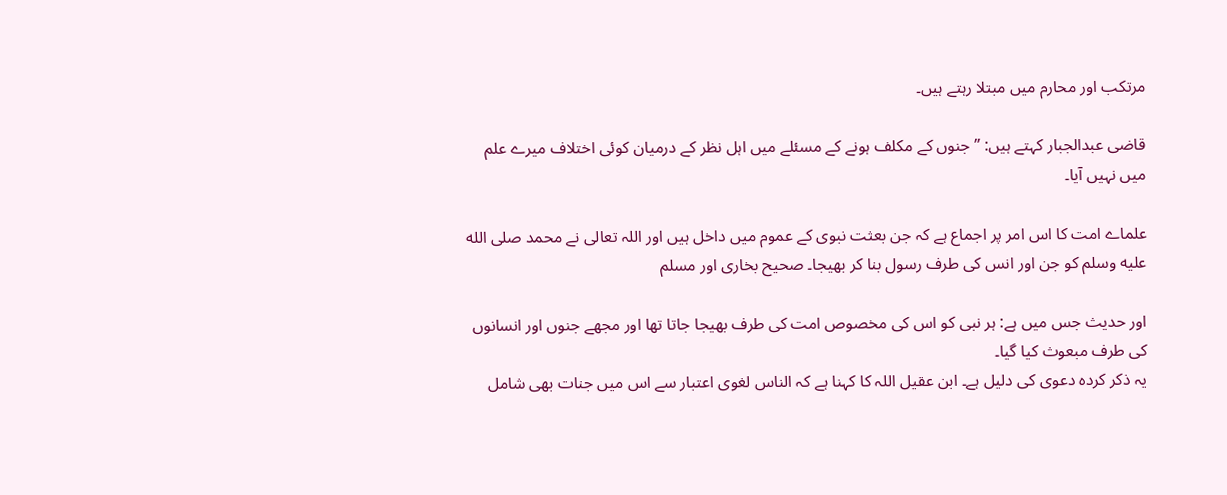مرتکب اور محارم میں مبتلا رہتے ہیں۔

قاضی عبدالجبار کہتے ہیں: ”جنوں کے مکلف ہونے کے مسئلے میں اہل نظر کے درمیان کوئی اختلاف میرے علم میں نہیں آیا۔

علماے امت کا اس امر پر اجماع ہے کہ جن بعثت نبوی کے عموم میں داخل ہیں اور اللہ تعالی نے محمد صلى الله عليه وسلم کو جن اور انس کی طرف رسول بنا کر بھیجا۔ صحیح بخاری اور مسلم

اور حدیث جس میں ہے: ہر نبی کو اس کی مخصوص امت کی طرف بھیجا جاتا تھا اور مجھے جنوں اور انسانوں کی طرف مبعوث کیا گیا۔
یہ ذکر کردہ دعوی کی دلیل ہے۔ ابن عقیل اللہ کا کہنا ہے کہ الناس لغوی اعتبار سے اس میں جنات بھی شامل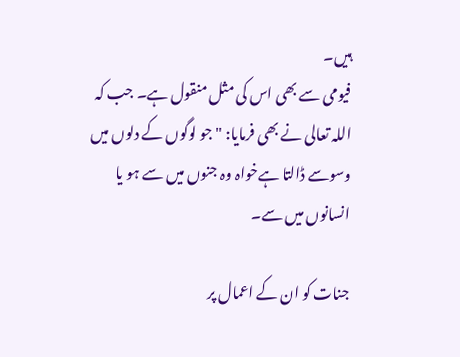ہیں۔
فیومی سے بھی اس کی مثل منقول ہے۔ جب کہ اللہ تعالی نے بھی فرمایا: "جو لوگوں کے دلوں میں وسوسے ڈالتا ہےخواہ وہ جنوں میں سے ہو یا انسانوں میں سے۔

جنات کو ان کے اعمال پر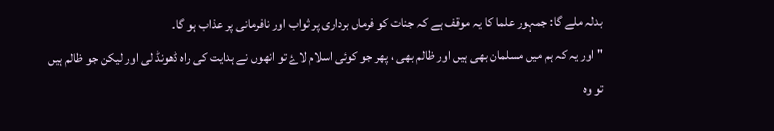بدلہ ملے گا: جمہور علما کا یہ موقف ہے کہ جنات کو فرماں برداری پر ثواب اور نافرمانی پر عذاب ہو گا۔
"اور یہ کہ ہم میں مسلمان بھی ہیں اور ظالم بھی ، پھر جو کوئی اسلام لاۓ تو انھوں نے ہدایت کی راہ ڈھونڈ لی اور لیکن جو ظالم ہیں تو وہ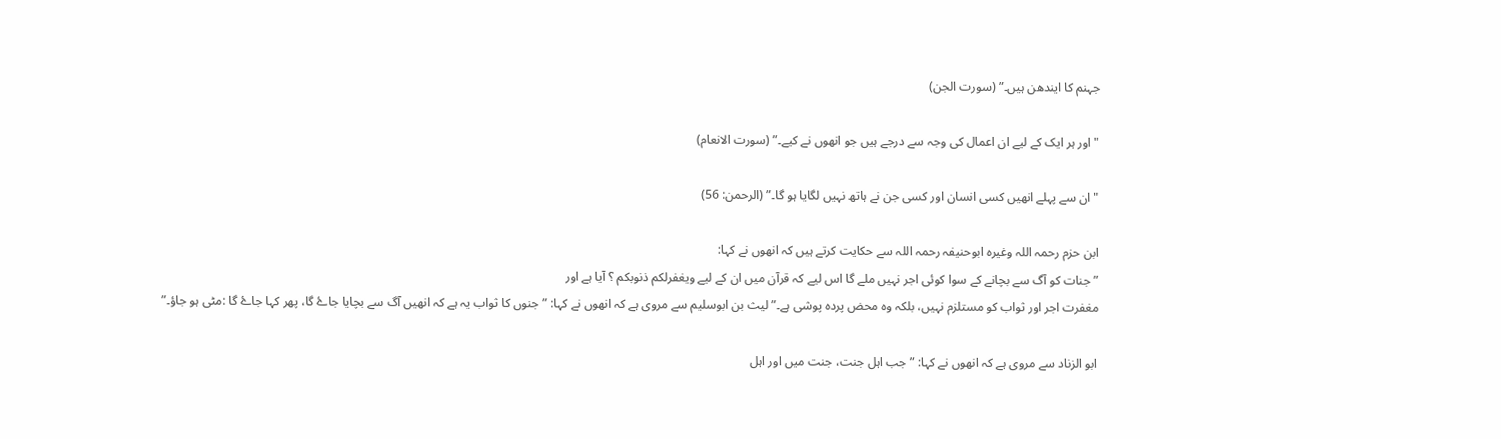جہنم کا ایندھن ہیں۔” (سورت الجن)

"اور ہر ایک کے لیے ان اعمال کی وجہ سے درجے ہیں جو انھوں نے کیے۔” (سورت الانعام)

"ان سے پہلے انھیں کسی انسان اور کسی جن نے ہاتھ نہیں لگایا ہو گا۔” (الرحمن: 56)

ابن حزم رحمہ اللہ وغیرہ ابوحنیفہ رحمہ اللہ سے حکایت کرتے ہیں کہ انھوں نے کہا:
” جنات کو آگ سے بچانے کے سوا کوئی اجر نہیں ملے گا اس لیے کہ قرآن میں ان کے لیے ویغفرلكم ذنوبكم ؟ آیا ہے اور
مغفرت اجر اور ثواب کو مستلزم نہیں، بلکہ وہ محض پردہ پوشی ہے۔” لیث بن ابوسلیم سے مروی ہے کہ انھوں نے کہا: ” جنوں کا ثواب یہ ہے کہ انھیں آگ سے بچایا جاۓ گا، پھر کہا جاۓ گا :مٹی ہو جاؤ۔”

ابو الزناد سے مروی ہے کہ انھوں نے کہا: ” جب اہل جنت، جنت میں اور اہل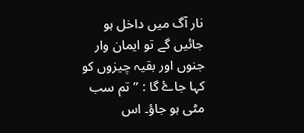نار آگ میں داخل ہو جائیں گے تو ایمان وار جنوں اور بقیہ چیزوں کو کہا جاۓ گا : ”تم سب مٹی ہو جاؤ۔ اس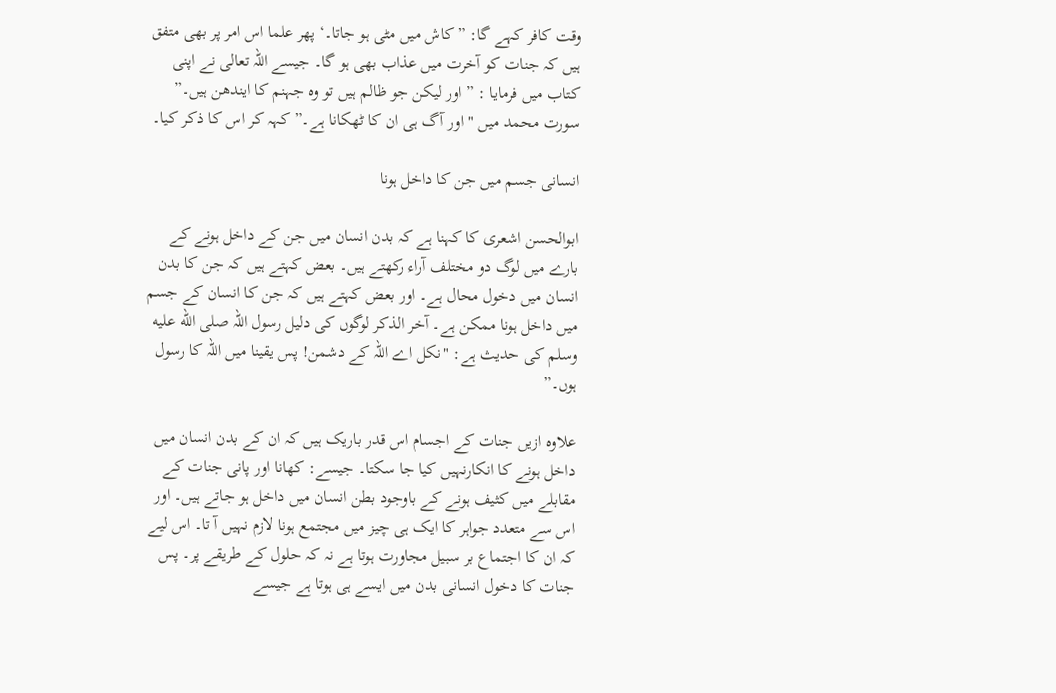وقت کافر کہے گا: ”کاش میں مٹی ہو جاتا۔‘ پھر علما اس امر پر بھی متفق ہیں کہ جنات کو آخرت میں عذاب بھی ہو گا۔ جیسے اللہ تعالی نے اپنی کتاب میں فرمایا : ” اور لیکن جو ظالم ہیں تو وہ جہنم کا ایندھن ہیں۔”
سورت محمد میں "اور آگ ہی ان کا ٹھکانا ہے۔” کہہ کر اس کا ذکر کیا۔

انسانی جسم میں جن کا داخل ہونا

ابوالحسن اشعری کا کہنا ہے کہ بدن انسان میں جن کے داخل ہونے کے بارے میں لوگ دو مختلف آراء رکھتے ہیں۔ بعض کہتے ہیں کہ جن کا بدن انسان میں دخول محال ہے۔ اور بعض کہتے ہیں کہ جن کا انسان کے جسم میں داخل ہونا ممکن ہے۔ آخر الذکر لوگوں کی دلیل رسول اللہ صلى الله عليه وسلم کی حدیث ہے: "نکل اے اللہ کے دشمن! پس یقینا میں اللہ کا رسول ہوں۔”

علاوہ ازیں جنات کے اجسام اس قدر باریک ہیں کہ ان کے بدن انسان میں داخل ہونے کا انکارنہیں کیا جا سکتا۔ جیسے: کھانا اور پانی جنات کے مقابلے میں کثیف ہونے کے باوجود بطن انسان میں داخل ہو جاتے ہیں۔ اور اس سے متعدد جواہر کا ایک ہی چیز میں مجتمع ہونا لازم نہیں آ تا۔ اس لیے کہ ان کا اجتماع بر سبیل مجاورت ہوتا ہے نہ کہ حلول کے طریقے پر۔ پس جنات کا دخول انسانی بدن میں ایسے ہی ہوتا ہے جیسے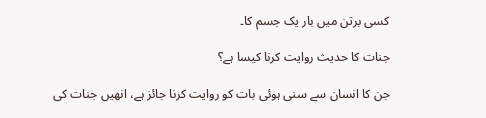کسی برتن میں بار یک جسم کا۔

جنات کا حدیث روایت کرنا کیسا ہے؟

جن کا انسان سے سنی ہوئی بات کو روایت کرنا جائز ہے، انھیں جنات کی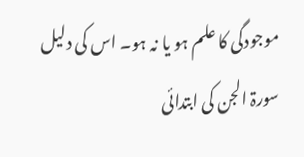موجودگی کا علم ہو یا نہ ہو۔ اس کی دلیل سورۃ الجن کی ابتدائی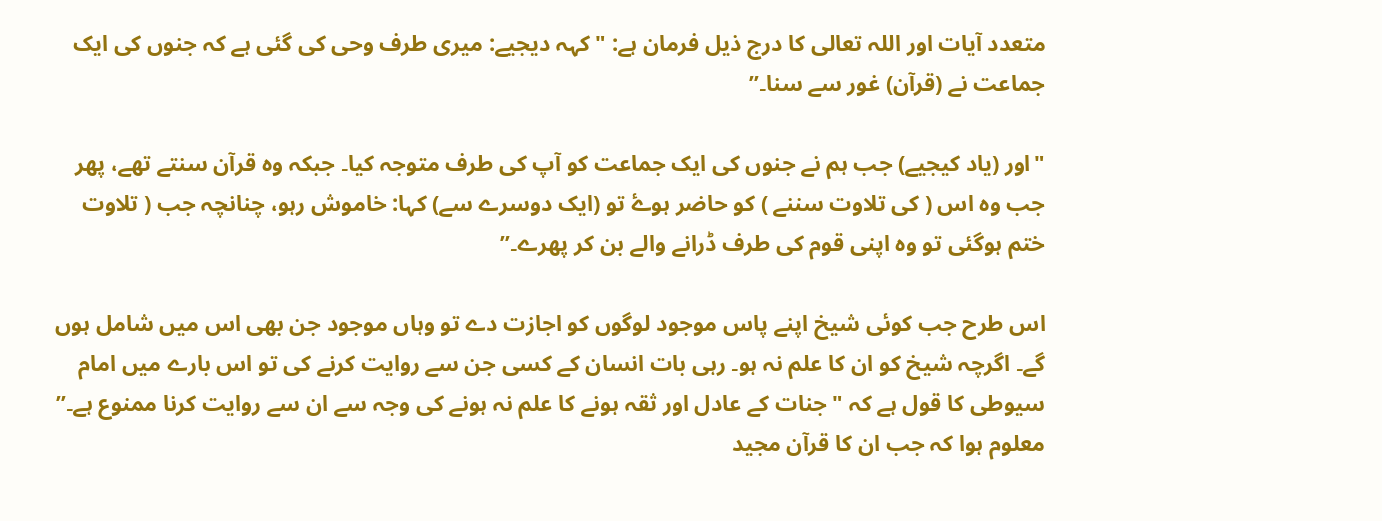متعدد آیات اور اللہ تعالی کا درج ذیل فرمان ہے: "کہہ دیجیے: میری طرف وحی کی گئی ہے کہ جنوں کی ایک جماعت نے (قرآن) غور سے سنا۔”

"اور (یاد کیجیے) جب ہم نے جنوں کی ایک جماعت کو آپ کی طرف متوجہ کیا۔ جبکہ وہ قرآن سنتے تھے، پھر جب وہ اس ( کی تلاوت سننے ) کو حاضر ہوۓ تو (ایک دوسرے سے) کہا: خاموش رہو، چنانچہ جب ( تلاوت ختم ہوگئی تو وہ اپنی قوم کی طرف ڈرانے والے بن کر پھرے۔”

اس طرح جب کوئی شیخ اپنے پاس موجود لوگوں کو اجازت دے تو وہاں موجود جن بھی اس میں شامل ہوں گے۔ اگرچہ شیخ کو ان کا علم نہ ہو۔ رہی بات انسان کے کسی جن سے روایت کرنے کی تو اس بارے میں امام سیوطی کا قول ہے کہ "جنات کے عادل اور ثقہ ہونے کا علم نہ ہونے کی وجہ سے ان سے روایت کرنا ممنوع ہے۔”
معلوم ہوا کہ جب ان کا قرآن مجید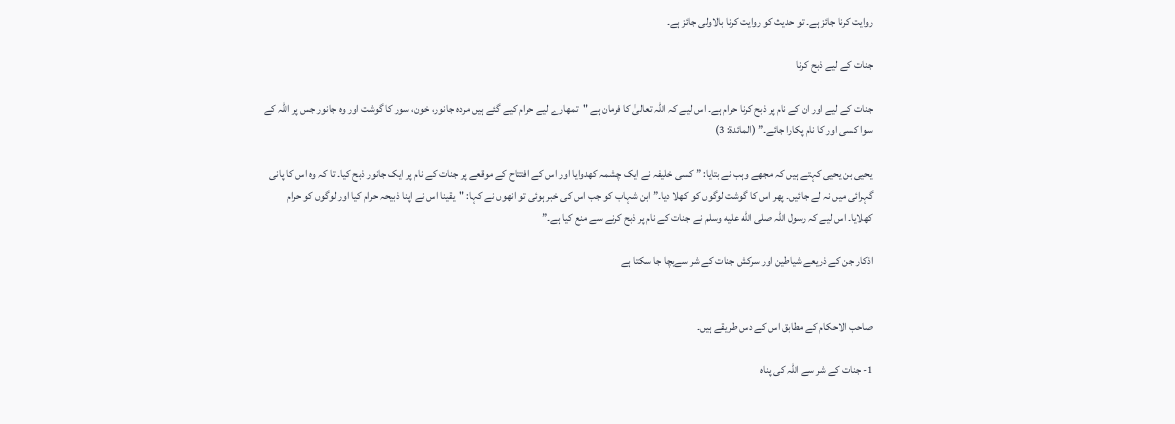روایت کرنا جائز ہے۔ تو حدیث کو روایت کرنا بالاولی جائز ہے۔

جنات کے لیے ذبح کرنا

جنات کے لیے اور ان کے نام پر ذبح کرنا حرام ہے۔ اس لیے کہ اللہ تعالیٰ کا فرمان ہے "تمھارے لیے حرام کیے گئے ہیں مردہ جانور، خون، سور کا گوشت اور وہ جانور جس پر اللہ کے سوا کسی اور کا نام پکارا جائے۔” (المائدة: 3)

یحیی بن یحیی کہتے ہیں کہ مجھے وہب نے بتایا: ” کسی خلیفہ نے ایک چشمہ کھدوایا اور اس کے افتتاح کے موقعے پر جنات کے نام پر ایک جانور ذبح کیا۔ تا کہ وہ اس کا پانی گہرائی میں نہ لے جائیں۔ پھر اس کا گوشت لوگوں کو کھلا دیا۔” ابن شہاب کو جب اس کی خبر ہوئی تو انھوں نے کہا: "یقینا اس نے اپنا ذبیحہ حرام کیا اور لوگوں کو حرام کھلایا۔ اس لیے کہ رسول اللہ صلى الله عليه وسلم نے جنات کے نام پر ذبح کرنے سے منع کیا ہے۔”

اذکار جن کے ذریعے شیاطین اور سرکش جنات کے شر سےبچا جا سکتا ہے


صاحب الاحکام کے مطابق اس کے دس طریقے ہیں۔

1- جنات کے شر سے اللہ کی پناہ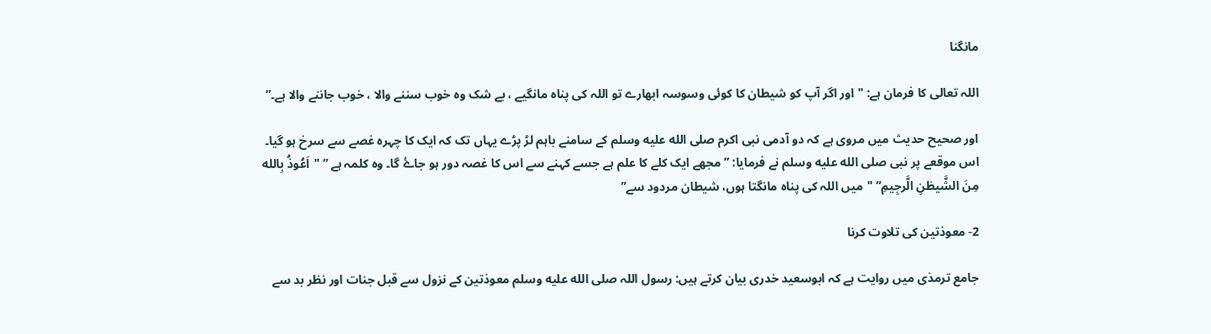مانگنا

اللہ تعالی کا فرمان ہے: "اور اگر آپ کو شیطان کا کوئی وسوسہ ابھارے تو اللہ کی پناہ مانگیے ، بے شک وہ خوب سننے والا ، خوب جاننے والا ہے۔”

اور صحیح حدیث میں مروی ہے کہ دو آدمی نبی اکرم صلى الله عليه وسلم کے سامنے باہم لڑ پڑے یہاں تک کہ ایک کا چہرہ غصے سے سرخ ہو گیا۔
اس موقعے پر نبی صلى الله عليه وسلم نے فرمایا: ” مجھے ایک کلے کا علم ہے جسے کہنے سے اس کا غصہ دور ہو جاۓ گا۔ وہ کلمہ ہے ” "اَعُوذُ بِالله مِنَ الشَّیطٰنِ الَّرجِیمِ” "میں اللہ کی پناہ مانگتا ہوں، شیطان مردود سے”

2- معوذتین کی تلاوت کرنا

جامع ترمذی میں روایت ہے کہ ابوسعید خدری بیان کرتے ہیں: رسول اللہ صلى الله عليه وسلم معوذتین کے نزول سے قبل جنات اور نظر بد سے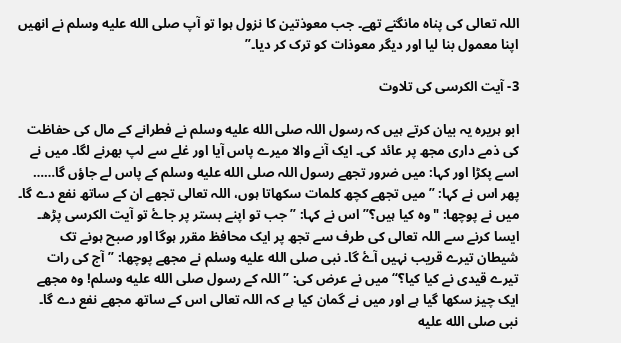اللہ تعالی کی پناہ مانگتے تھے۔ جب معوذتین کا نزول ہوا تو آپ صلى الله عليه وسلم نے انھیں اپنا معمول بنا لیا اور دیگر معوذات کو ترک کر دیا۔”

3- آیت الکرسی کی تلاوت

ابو ہریرہ یہ بیان کرتے ہیں کہ رسول اللہ صلى الله عليه وسلم نے فطرانے کے مال کی حفاظت کی ذمے داری مجھ پر عائد کی۔ ایک آنے والا میرے پاس آیا اور غلے سے لپ بھرنے لگا۔ میں نے اسے پکڑا اور کہا: میں ضرور تجھے رسول اللہ صلى الله عليه وسلم کے پاس لے جاؤں گا…… پھر اس نے کہا: ”میں تجھے کچھ کلمات سکھاتا ہوں، اللہ تعالی تجھے ان کے ساتھ نفع دے گا۔ میں نے پوچھا: "وہ کیا ہیں؟” اس نے کہا: ” جب تو اپنے بستر پر جاۓ تو آیت الکرسی پڑھ۔ ایسا کرنے سے اللہ تعالی کی طرف سے تجھ پر ایک محافظ مقرر ہوگا اور صبح ہونے تک شیطان تیرے قریب نہیں آۓ گا۔ نبی صلى الله عليه وسلم نے مجھے پوچھا: ”آج کی رات تیرے قیدی نے کیا کیا؟“ میں نے عرض کی: ”اللہ کے رسول صلى الله عليه وسلم! وہ مجھے ایک چیز سکھا گیا ہے اور میں نے گمان کیا ہے کہ اللہ تعالی اس کے ساتھ مجھے نفع دے گا۔ نبی صلى الله عليه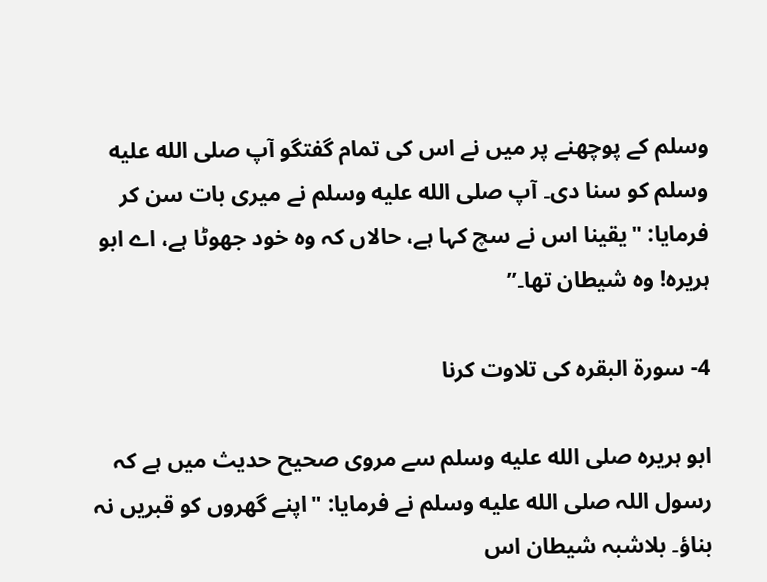وسلم کے پوچھنے پر میں نے اس کی تمام گفتگو آپ صلى الله عليه وسلم کو سنا دی۔ آپ صلى الله عليه وسلم نے میری بات سن کر فرمایا: "یقینا اس نے سچ کہا ہے، حالاں کہ وہ خود جھوٹا ہے، اے ابو ہریرہ! وہ شیطان تھا۔”

4- سورۃ البقرہ کی تلاوت کرنا

ابو ہریرہ صلى الله عليه وسلم سے مروی صحیح حدیث میں ہے کہ رسول اللہ صلى الله عليه وسلم نے فرمایا: "اپنے گھروں کو قبریں نہ بناؤ۔ بلاشبہ شیطان اس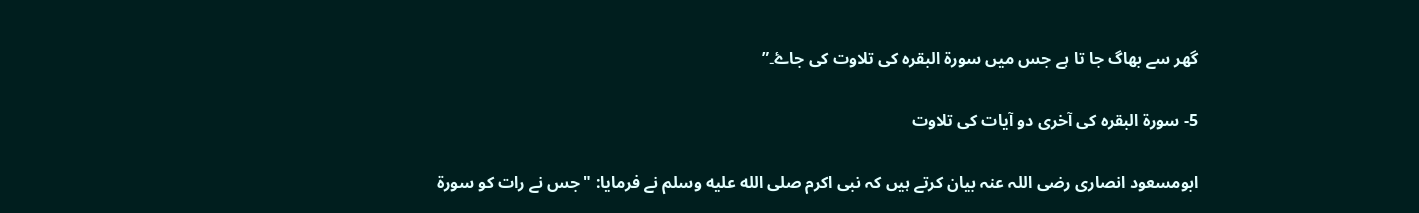گھر سے بھاگ جا تا ہے جس میں سورۃ البقرہ کی تلاوت کی جاۓ۔”

5- سورۃ البقرہ کی آخری دو آیات کی تلاوت

ابومسعود انصاری رضی اللہ عنہ بیان کرتے ہیں کہ نبی اکرم صلى الله عليه وسلم نے فرمایا: "جس نے رات کو سورۃ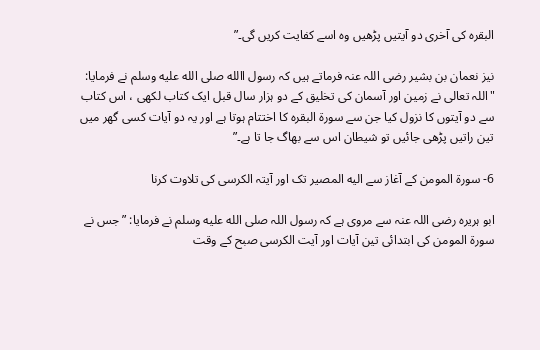البقرہ کی آخری دو آیتیں پڑھیں وہ اسے کفایت کریں گی۔”

نیز نعمان بن بشیر رضی اللہ عنہ فرماتے ہیں کہ رسول االله صلى الله عليه وسلم نے فرمایا: "اللہ تعالی نے زمین اور آسمان کی تخلیق کے دو ہزار سال قبل ایک کتاب لکھی ، اس کتاب سے دو آیتوں کا نزول کیا جن سے سورۃ البقرہ کا اختتام ہوتا ہے اور یہ دو آیات کسی گھر میں تین راتیں پڑھی جائیں تو شیطان اس سے بھاگ جا تا ہے۔”

6- سورۃ المومن کے آغاز سے اليه المصير تک اور آیتہ الکرسی کی تلاوت کرنا

ابو ہریرہ رضی اللہ عنہ سے مروی ہے کہ رسول اللہ صلى الله عليه وسلم نے فرمایا: ”جس نے سورۃ المومن کی ابتدائی تین آیات اور آیت الکرسی صبح کے وقت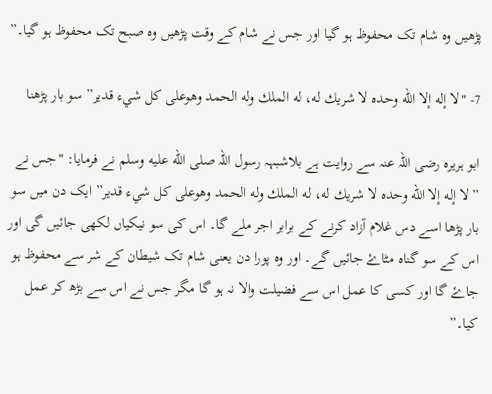پڑھیں وہ شام تک محفوظ ہو گیا اور جس نے شام کے وقت پڑھیں وہ صبح تک محفوظ ہو گیا۔”

7- "لا إله إلا الله وحده لا شريك له، له الملك وله الحمد وهوعلى كل شيء قدير” سو بار پڑھنا

ابو ہریرہ رضی اللہ عنہ سے روایت ہے بلاشبہہ رسول اللہ صلى الله عليه وسلم نے فرمایا: "جس نے ” لا إله إلا الله وحده لا شريك له، له الملك وله الحمد وهوعلى كل شيء قدير” ایک دن میں سو بار پڑھا اسے دس غلام آزاد کرنے کے برابر اجر ملے گا۔ اس کی سو نیکیاں لکھی جائیں گی اور اس کے سو گناہ مٹاۓ جائیں گے۔ اور وہ پورا دن یعنی شام تک شیطان کے شر سے محفوظ ہو جاۓ گا اور کسی کا عمل اس سے فضیلت والا نہ ہو گا مگر جس نے اس سے بڑھ کر عمل کیا۔”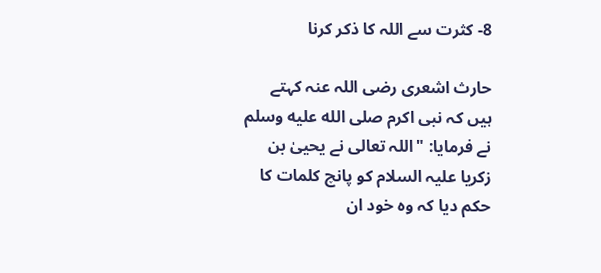8- کثرت سے اللہ کا ذکر کرنا

حارث اشعری رضی اللہ عنہ کہتے ہیں کہ نبی اکرم صلى الله عليه وسلم نے فرمایا: "اللہ تعالی نے یحییٰ بن زکریا علیہ السلام کو پانچ کلمات کا حکم دیا کہ وہ خود ان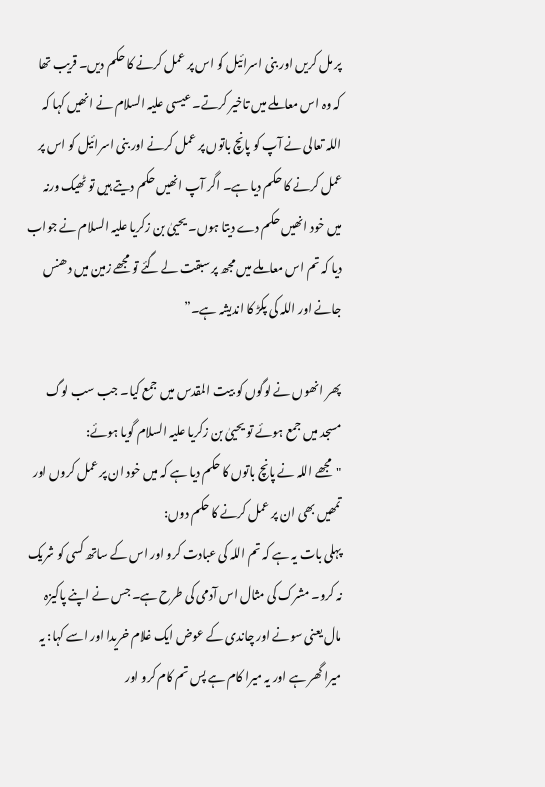پر مل کریں اور بنی اسرائیل کو اس پر عمل کرنے کا حکم دیں۔ قریب تھا کہ وہ اس معاملے میں تاخیر کرتے۔ عیسی علیہ السلام نے انھیں کہا کہ اللہ تعالی نے آپ کو پانچ باتوں پر عمل کرنے اور بنی اسرائیل کو اس پر عمل کرنے کا حکم دیا ہے۔ اگر آپ انھیں حکم دیتے ہیں تو ٹھیک ورنہ میں خود انھیں حکم دے دیتا ہوں۔ یحییٰ بن زکریا علیہ السلام نے جواب دیا کہ تم اس معاملے میں مجھ پر سبقت لے گئے تو مجھے زمین میں دھنس جانے اور اللہ کی پکڑ کا اندیشہ ہے۔”

پھر انھوں نے لوگوں کو بیت المقدس میں جمع کیا۔ جب سب لوگ مسجد میں جمع ہوئے تو یحییٰ بن زکریا علیہ السلام گویا ہوئے:
"مجھے اللہ نے پانچ باتوں کا حکم دیا ہے کہ میں خود ان پر عمل کروں اور تمھیں بھی ان پر عمل کرنے کا حکم دوں:
پہلی بات یہ ہے کہ تم اللہ کی عبادت کرو اور اس کے ساتھ کسی کو شریک نہ کرو۔ مشرک کی مثال اس آدمی کی طرح ہے۔ جس نے اپنے پاکیزہ مال یعنی سونے اور چاندی کے عوض ایک غلام خریدا اور اسے کہا: یہ میرا گھر ہے اور یہ میرا کام ہے پس تم کام کرو اور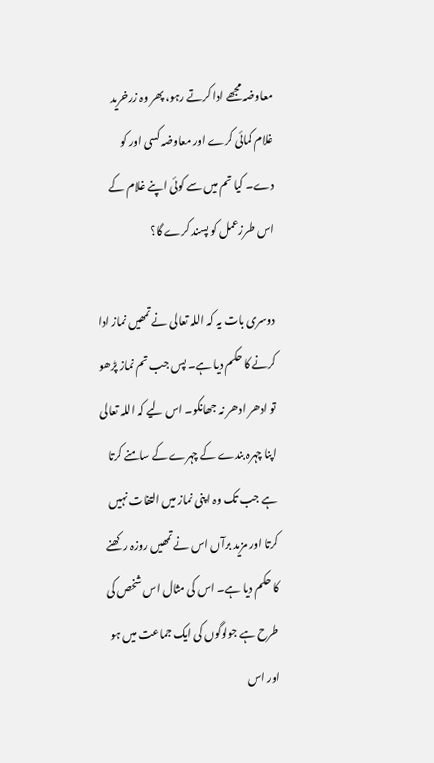معاوضہ مجھے ادا کرتے رہو، پھر وہ زرخرید غلام کمائی کرے اور معاوضہ کسی اور کو دے۔ کیا تم میں سے کوئی اپنے غلام کے اس طرزعمل کو پسند کرے گا؟

دوسری بات یہ کہ اللہ تعالی نے تمھیں نماز ادا کرنے کا حکم دیا ہے۔ پس جب تم نماز پڑھو تو ادھر ادھر نہ جھانکو۔ اس لیے کہ اللہ تعالی اپنا چہرہ بندے کے چہرے کے سامنے کرتا ہے جب تک وہ اپنی نماز میں التفات نہیں کرتا اور مزید برآں اس نے تمھیں روزہ رکھنے کا حکم دیا ہے۔ اس کی مثال اس شخص کی طرح ہے جولوگوں کی ایک جماعت میں ہو اور اس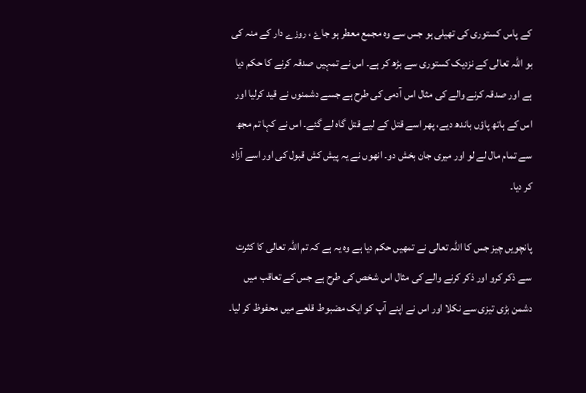کے پاس کستوری کی تھیلی ہو جس سے وہ مجمع معطر ہو جاۓ ، روزے دار کے منہ کی بو اللہ تعالی کے نزدیک کستوری سے بڑھ کر ہے۔ اس نے تمہیں صدقہ کرنے کا حکم دیا ہے اور صدقہ کرنے والے کی مثال اس آدمی کی طرح ہے جسے دشمنوں نے قید کرلیا اور اس کے ہاتھ پاؤں باندھ دیے، پھر اسے قتل کے لیے قتل گاہ لے گئے۔ اس نے کہا تم مجھ سے تمام مال لے لو اور میری جان بخش دو۔ انھوں نے یہ پیش کش قبول کی اور اسے آزاد کر دیا۔

پانچویں چیز جس کا اللہ تعالی نے تمھیں حکم دیا ہے وہ یہ ہے کہ تم اللہ تعالی کا کثرت سے ذکر کرو اور ذکر کرنے والے کی مثال اس شخص کی طرح ہے جس کے تعاقب میں دشمن بڑی تیزی سے نکلا اور اس نے اپنے آپ کو ایک مضبوط قلعے میں محفوظ کر لیا۔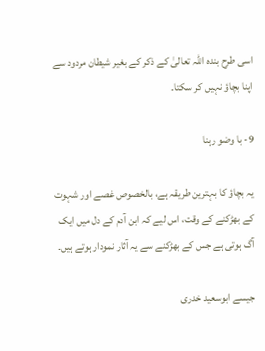اسی طرح بندہ اللہ تعالیٰ کے ذکر کے بغیر شیطان مردود سے اپنا بچاؤ نہیں کر سکتا۔

9- با وضو رہنا

یہ بچاؤ کا بہترین طریقہ ہے، بالخصوص غصے اور شہوت کے بھڑکنے کے وقت، اس لیے کہ ابن آدم کے دل میں ایک آگ ہوتی ہے جس کے بھڑکنے سے یہ آثار نمودار ہوتے ہیں۔

جیسے ابوسعید خدری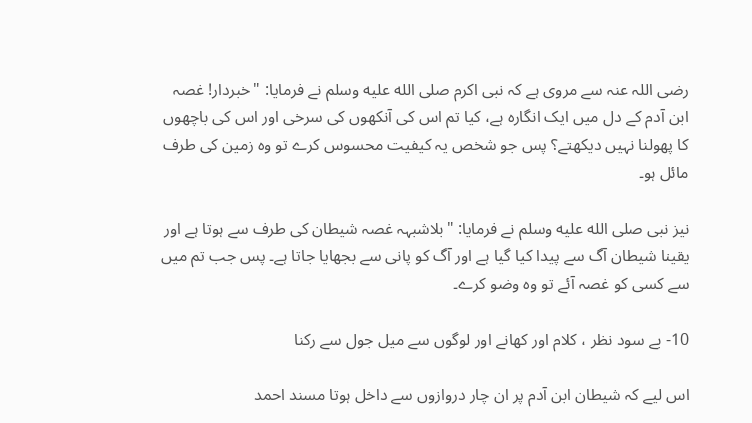رضی اللہ عنہ سے مروی ہے کہ نبی اکرم صلى الله عليه وسلم نے فرمایا: "خبردار! غصہ ابن آدم کے دل میں ایک انگارہ ہے، کیا تم اس کی آنکھوں کی سرخی اور اس کی باچھوں کا پھولنا نہیں دیکھتے؟ پس جو شخص یہ کیفیت محسوس کرے تو وہ زمین کی طرف مائل ہو۔

نیز نبی صلى الله عليه وسلم نے فرمایا: "بلاشبہہ غصہ شیطان کی طرف سے ہوتا ہے اور یقینا شیطان آگ سے پیدا کیا گیا ہے اور آگ کو پانی سے بجھایا جاتا ہے۔ پس جب تم میں سے کسی کو غصہ آئے تو وہ وضو کرے۔

10- بے سود نظر ، کلام اور کھانے اور لوگوں سے میل جول سے رکنا

اس لیے کہ شیطان ابن آدم پر ان چار دروازوں سے داخل ہوتا مسند احمد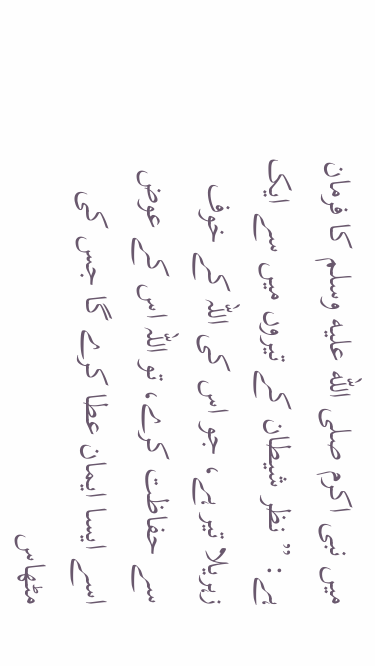میں نبی اکرم صلى الله عليه وسلم کا فرمان ہے: ” نظر شیطان کے تیروں میں سے ایک زہریلا تیر ہے، جو اس کی اللہ کے خوف سے حفاظت کرے، تو اللہ اس کے عوض اسے ایسا ایمان عطا کرے گا جس کی مٹھاس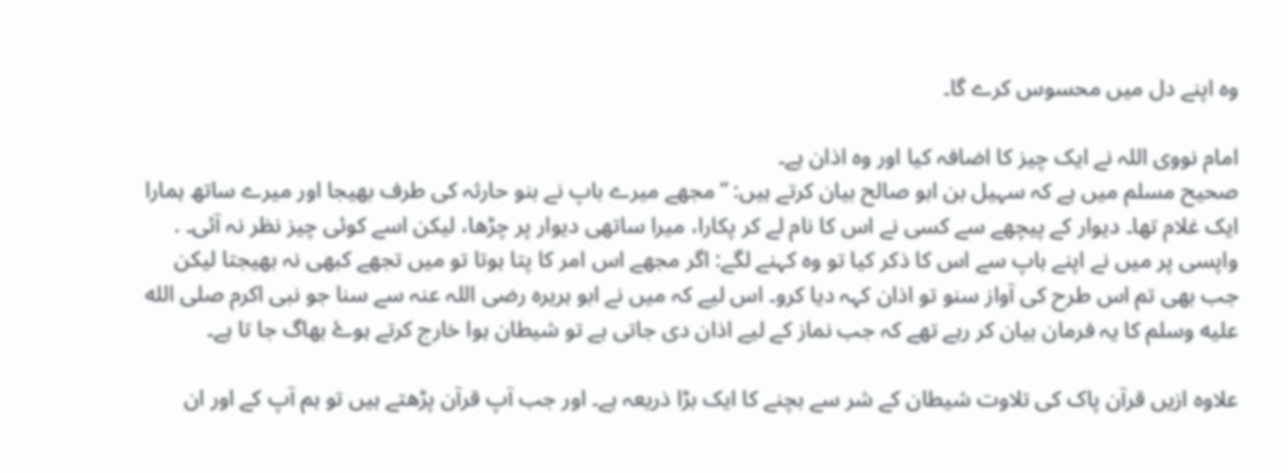وہ اپنے دل میں محسوس کرے گا۔

امام نووی اللہ نے ایک چیز کا اضافہ کیا اور وہ اذان ہے۔
صحیح مسلم میں ہے کہ سہیل بن ابو صالح بیان کرتے ہیں: ”مجھے میرے باپ نے بنو حارثہ کی طرف بھیجا اور میرے ساتھ ہمارا ایک غلام تھا۔ دیوار کے پیچھے سے کسی نے اس کا نام لے کر پکارا، میرا ساتھی دیوار پر چڑھا، لیکن اسے کوئی چیز نظر نہ آئی۔ . واپسی پر میں نے اپنے باپ سے اس کا ذکر کیا تو وہ کہنے لگے: اگر مجھے اس امر کا پتا ہوتا تو میں تجھے کبھی نہ بھیجتا لیکن جب بھی تم اس طرح کی آواز سنو تو اذان کہہ دیا کرو۔ اس لیے کہ میں نے ابو ہریرہ رضی اللہ عنہ سے سنا جو نبی اکرم صلى الله عليه وسلم کا یہ فرمان بیان کر رہے تھے کہ جب نماز کے لیے اذان دی جاتی ہے تو شیطان ہوا خارج کرتے ہوۓ بھاگ جا تا ہے۔

علاوہ ازیں قرآن پاک کی تلاوت شیطان کے شر سے بچنے کا ایک بڑا ذریعہ ہے۔ اور جب آپ قرآن پڑھتے ہیں تو ہم آپ کے اور ان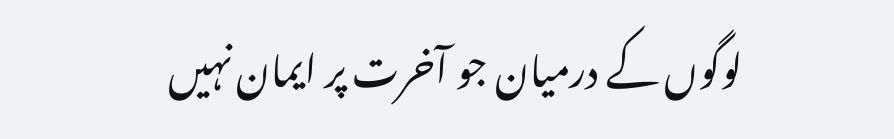لوگوں کے درمیان جو آخرت پر ایمان نہیں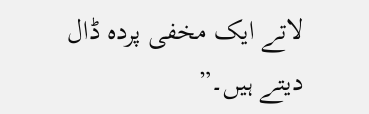لاتے ایک مخفی پردہ ڈال دیتے ہیں۔”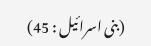(بنی اسرائيل : 45)